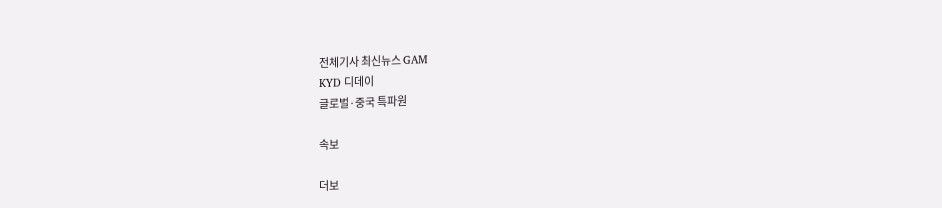전체기사 최신뉴스 GAM
KYD 디데이
글로벌·중국 특파원

속보

더보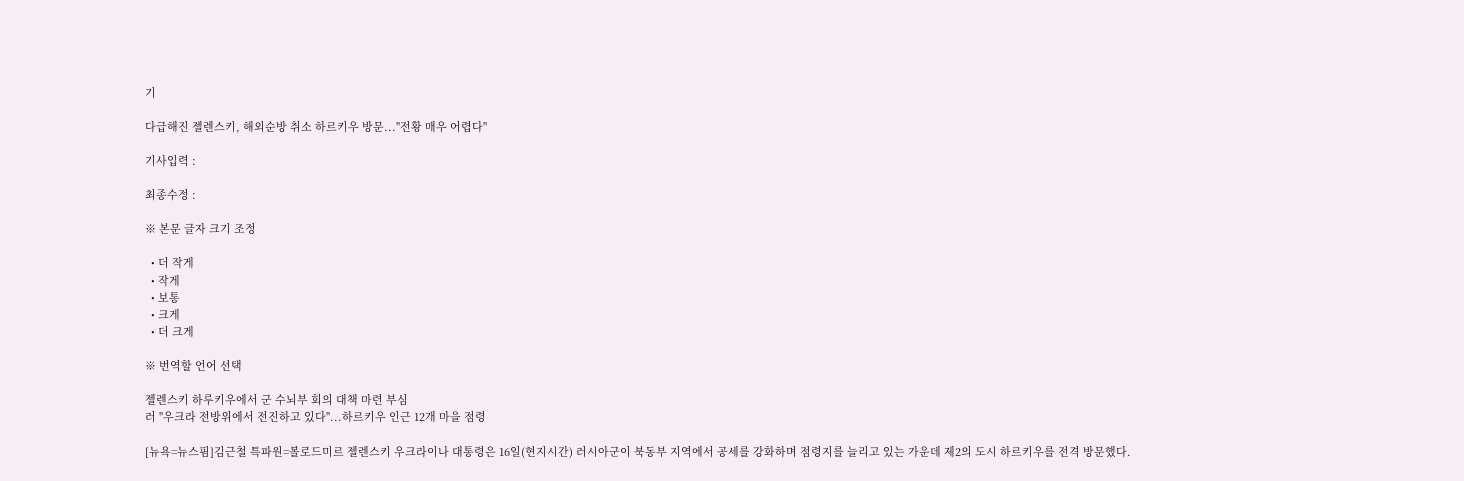기

다급해진 젤렌스키, 해외순방 취소 하르키우 방문..."전황 매우 어렵다"

기사입력 :

최종수정 :

※ 본문 글자 크기 조정

  • 더 작게
  • 작게
  • 보통
  • 크게
  • 더 크게

※ 번역할 언어 선택

젤렌스키 하루키우에서 군 수뇌부 회의 대책 마련 부심
러 "우크라 전방위에서 전진하고 있다"...하르키우 인근 12개 마을 점령

[뉴욕=뉴스핌]김근철 특파원=볼로드미르 젤렌스키 우크라이나 대통령은 16일(현지시간) 러시아군이 북동부 지역에서 공세를 강화하며 점령지를 늘리고 있는 가운데 제2의 도시 하르키우를 전격 방문했다.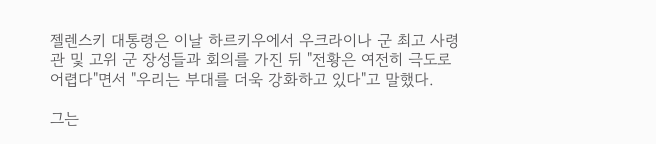젤렌스키 대통령은 이날 하르키우에서 우크라이나 군 최고 사령관 및 고위 군 장성들과 회의를 가진 뒤 "전황은 여전히 극도로 어렵다"면서 "우리는 부대를 더욱 강화하고 있다"고 말했다.

그는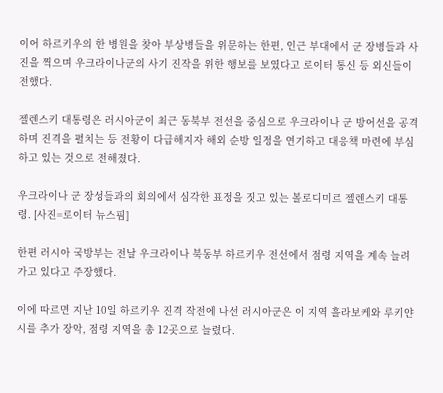이어 하르키우의 한 병원을 찾아 부상병들을 위문하는 한편, 인근 부대에서 군 장병들과 사진을 찍으며 우크라이나군의 사기 진작을 위한 행보를 보였다고 로이터 통신 등 외신들이 전했다.

젤렌스키 대통령은 러시아군이 최근 동북부 전선을 중심으로 우크라이나 군 방어선을 공격하며 진격을 펼치는 등 전황이 다급해지자 해외 순방 일정을 연기하고 대응책 마련에 부심하고 있는 것으로 전해졌다.

우크라이나 군 장성들과의 회의에서 심각한 표정을 짓고 있는 볼로디미르 젤렌스키 대통령. [사진=로이터 뉴스핌]

한편 러시아 국방부는 전날 우크라이나 북동부 하르키우 전선에서 점령 지역을 계속 늘려가고 있다고 주장했다.

이에 따르면 지난 10일 하르키우 진격 작전에 나선 러시아군은 이 지역 흘라보케와 루키얀시를 추가 장악, 점령 지역을 총 12곳으로 늘렸다.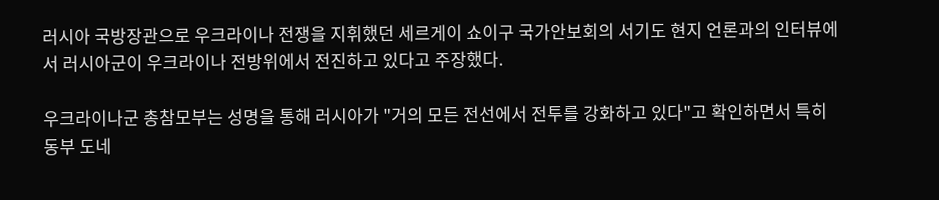러시아 국방장관으로 우크라이나 전쟁을 지휘했던 세르게이 쇼이구 국가안보회의 서기도 현지 언론과의 인터뷰에서 러시아군이 우크라이나 전방위에서 전진하고 있다고 주장했다.

우크라이나군 총참모부는 성명을 통해 러시아가 "거의 모든 전선에서 전투를 강화하고 있다"고 확인하면서 특히 동부 도네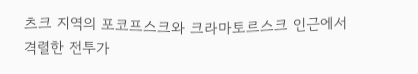츠크 지역의 포코프스크와 크라마토르스크 인근에서 격렬한 전투가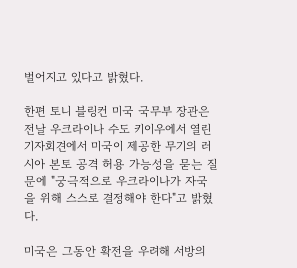벌어지고 있다고 밝혔다.

한편 토니 블링컨 미국 국무부 장관은 전날 우크라이나 수도 키이우에서 열린 기자회견에서 미국이 제공한 무기의 러시아 본토 공격 허용 가능성을 묻는 질문에 "궁극적으로 우크라이나가 자국을 위해 스스로 결정해야 한다"고 밝혔다.

미국은 그동안 확전을 우려해 서방의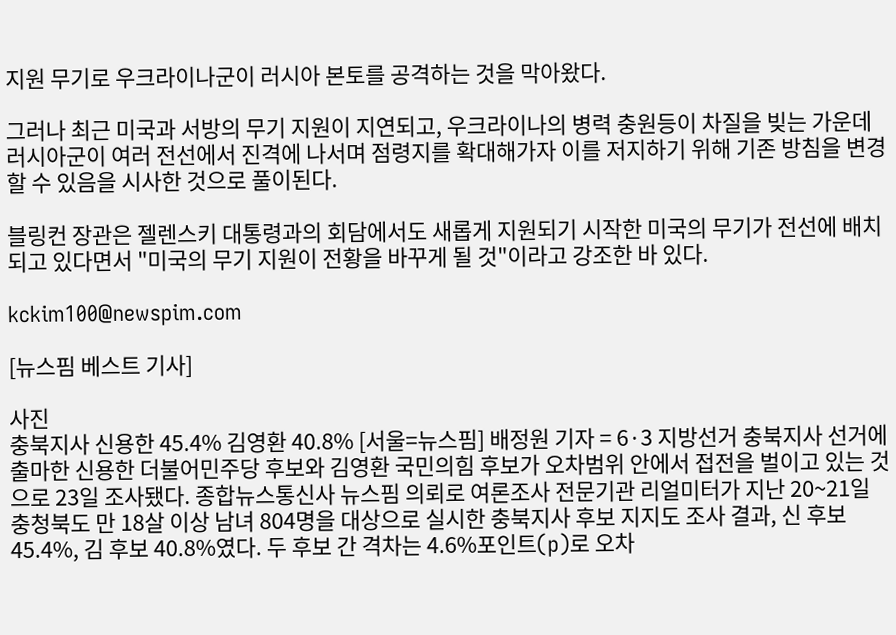지원 무기로 우크라이나군이 러시아 본토를 공격하는 것을 막아왔다.

그러나 최근 미국과 서방의 무기 지원이 지연되고, 우크라이나의 병력 충원등이 차질을 빚는 가운데 러시아군이 여러 전선에서 진격에 나서며 점령지를 확대해가자 이를 저지하기 위해 기존 방침을 변경할 수 있음을 시사한 것으로 풀이된다.

블링컨 장관은 젤렌스키 대통령과의 회담에서도 새롭게 지원되기 시작한 미국의 무기가 전선에 배치되고 있다면서 "미국의 무기 지원이 전황을 바꾸게 될 것"이라고 강조한 바 있다.

kckim100@newspim.com

[뉴스핌 베스트 기사]

사진
충북지사 신용한 45.4% 김영환 40.8% [서울=뉴스핌] 배정원 기자 = 6·3 지방선거 충북지사 선거에 출마한 신용한 더불어민주당 후보와 김영환 국민의힘 후보가 오차범위 안에서 접전을 벌이고 있는 것으로 23일 조사됐다. 종합뉴스통신사 뉴스핌 의뢰로 여론조사 전문기관 리얼미터가 지난 20~21일 충청북도 만 18살 이상 남녀 804명을 대상으로 실시한 충북지사 후보 지지도 조사 결과, 신 후보 45.4%, 김 후보 40.8%였다. 두 후보 간 격차는 4.6%포인트(p)로 오차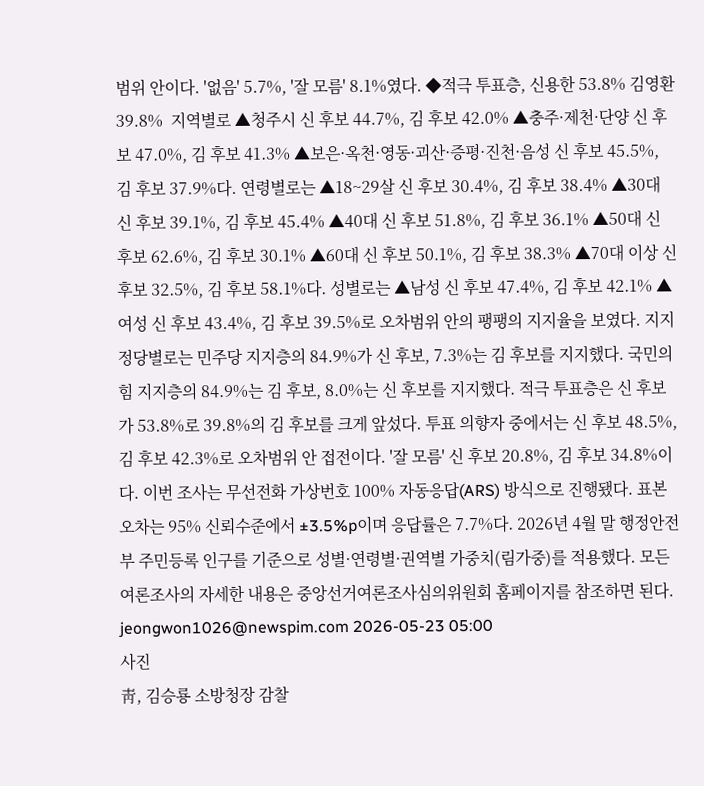범위 안이다. '없음' 5.7%, '잘 모름' 8.1%였다. ◆적극 투표층, 신용한 53.8% 김영환 39.8%  지역별로 ▲청주시 신 후보 44.7%, 김 후보 42.0% ▲충주·제천·단양 신 후보 47.0%, 김 후보 41.3% ▲보은·옥천·영동·괴산·증평·진천·음성 신 후보 45.5%, 김 후보 37.9%다. 연령별로는 ▲18~29살 신 후보 30.4%, 김 후보 38.4% ▲30대 신 후보 39.1%, 김 후보 45.4% ▲40대 신 후보 51.8%, 김 후보 36.1% ▲50대 신 후보 62.6%, 김 후보 30.1% ▲60대 신 후보 50.1%, 김 후보 38.3% ▲70대 이상 신 후보 32.5%, 김 후보 58.1%다. 성별로는 ▲남성 신 후보 47.4%, 김 후보 42.1% ▲여성 신 후보 43.4%, 김 후보 39.5%로 오차범위 안의 팽팽의 지지율을 보였다. 지지 정당별로는 민주당 지지층의 84.9%가 신 후보, 7.3%는 김 후보를 지지했다. 국민의힘 지지층의 84.9%는 김 후보, 8.0%는 신 후보를 지지했다. 적극 투표층은 신 후보가 53.8%로 39.8%의 김 후보를 크게 앞섰다. 투표 의향자 중에서는 신 후보 48.5%, 김 후보 42.3%로 오차범위 안 접전이다. '잘 모름' 신 후보 20.8%, 김 후보 34.8%이다. 이번 조사는 무선전화 가상번호 100% 자동응답(ARS) 방식으로 진행됐다. 표본오차는 95% 신뢰수준에서 ±3.5%p이며 응답률은 7.7%다. 2026년 4월 말 행정안전부 주민등록 인구를 기준으로 성별·연령별·권역별 가중치(림가중)를 적용했다. 모든 여론조사의 자세한 내용은 중앙선거여론조사심의위원회 홈페이지를 참조하면 된다. jeongwon1026@newspim.com 2026-05-23 05:00
사진
靑, 김승룡 소방청장 감찰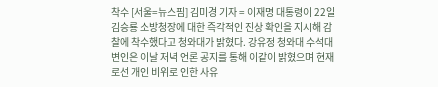착수 [서울=뉴스핌] 김미경 기자 = 이재명 대통령이 22일 김승룡 소방청장에 대한 즉각적인 진상 확인을 지시해 감찰에 착수했다고 청와대가 밝혔다. 강유정 청와대 수석대변인은 이날 저녁 언론 공지를 통해 이같이 밝혔으며 현재로선 개인 비위로 인한 사유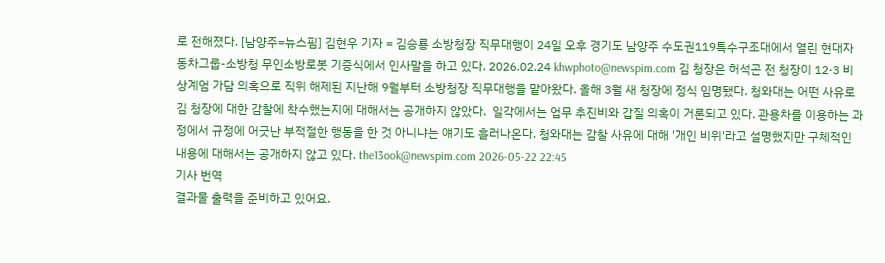로 전해졌다. [남양주=뉴스핌] 김현우 기자 = 김승룡 소방청장 직무대행이 24일 오후 경기도 남양주 수도권119특수구조대에서 열린 현대자동차그룹-소방청 무인소방로봇 기증식에서 인사말을 하고 있다. 2026.02.24 khwphoto@newspim.com 김 청장은 허석곤 전 청장이 12·3 비상계엄 가담 의혹으로 직위 해제된 지난해 9월부터 소방청장 직무대행을 맡아왔다. 올해 3월 새 청장에 정식 임명됐다. 청와대는 어떤 사유로 김 청장에 대한 감찰에 착수했는지에 대해서는 공개하지 않았다.  일각에서는 업무 추진비와 갑질 의혹이 거론되고 있다. 관용차를 이용하는 과정에서 규정에 어긋난 부적절한 행동을 한 것 아니냐는 얘기도 흘러나온다. 청와대는 감찰 사유에 대해 '개인 비위'라고 설명했지만 구체적인 내용에 대해서는 공개하지 않고 있다. the13ook@newspim.com 2026-05-22 22:45
기사 번역
결과물 출력을 준비하고 있어요.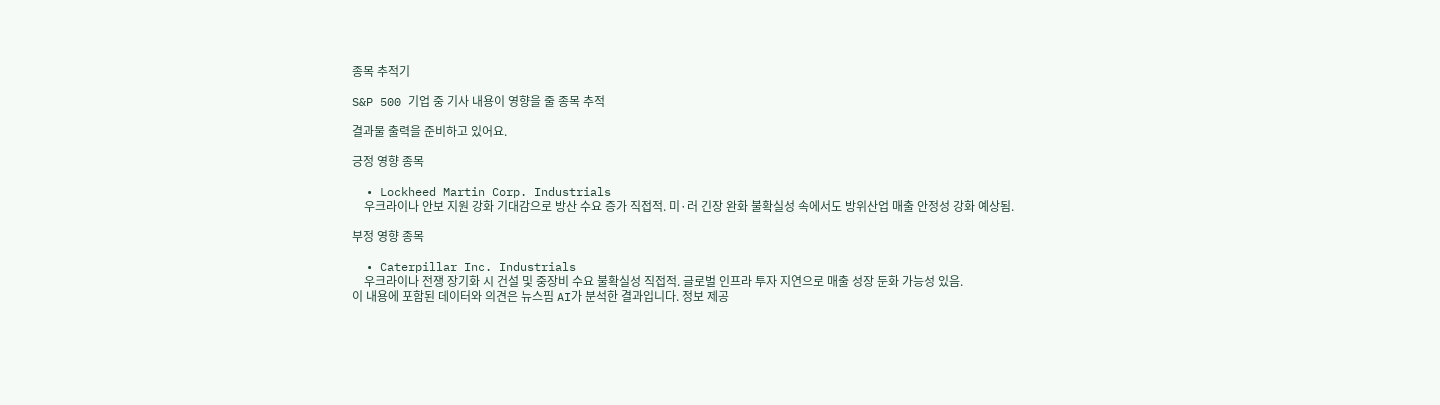종목 추적기

S&P 500 기업 중 기사 내용이 영향을 줄 종목 추적

결과물 출력을 준비하고 있어요.

긍정 영향 종목

  • Lockheed Martin Corp. Industrials
    우크라이나 안보 지원 강화 기대감으로 방산 수요 증가 직접적. 미·러 긴장 완화 불확실성 속에서도 방위산업 매출 안정성 강화 예상됨.

부정 영향 종목

  • Caterpillar Inc. Industrials
    우크라이나 전쟁 장기화 시 건설 및 중장비 수요 불확실성 직접적. 글로벌 인프라 투자 지연으로 매출 성장 둔화 가능성 있음.
이 내용에 포함된 데이터와 의견은 뉴스핌 AI가 분석한 결과입니다. 정보 제공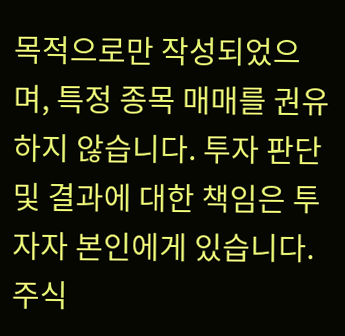목적으로만 작성되었으며, 특정 종목 매매를 권유하지 않습니다. 투자 판단 및 결과에 대한 책임은 투자자 본인에게 있습니다. 주식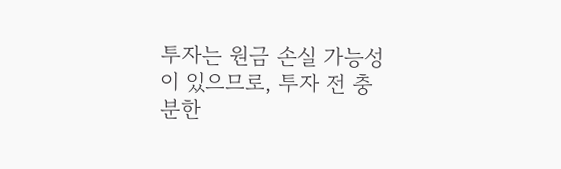투자는 원금 손실 가능성이 있으므로, 투자 전 충분한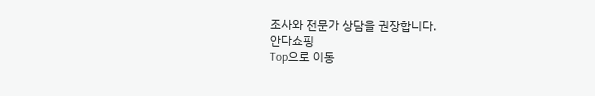조사와 전문가 상담을 권장합니다.
안다쇼핑
Top으로 이동